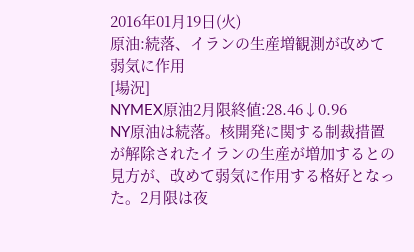2016年01月19日(火)
原油:続落、イランの生産増観測が改めて弱気に作用
[場況]
NYMEX原油2月限終値:28.46↓0.96
NY原油は続落。核開発に関する制裁措置が解除されたイランの生産が増加するとの見方が、改めて弱気に作用する格好となった。2月限は夜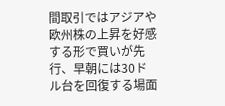間取引ではアジアや欧州株の上昇を好感する形で買いが先行、早朝には30ドル台を回復する場面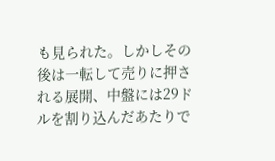も見られた。しかしその後は一転して売りに押される展開、中盤には29ドルを割り込んだあたりで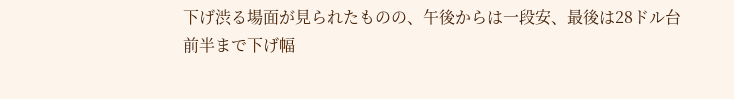下げ渋る場面が見られたものの、午後からは一段安、最後は28ドル台前半まで下げ幅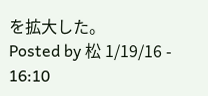を拡大した。
Posted by 松 1/19/16 - 16:10